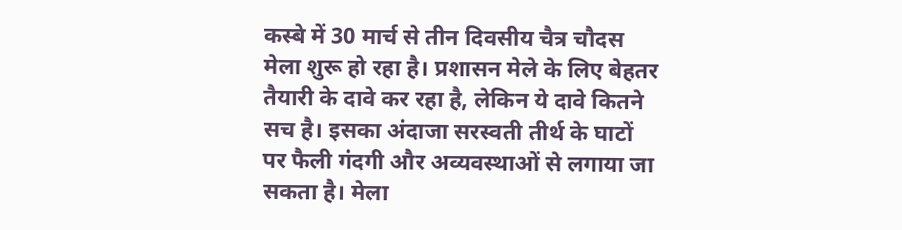कस्बे में 30 मार्च से तीन दिवसीय चैत्र चौदस मेला शुरू हो रहा है। प्रशासन मेले के लिए बेहतर तैयारी के दावे कर रहा है, लेकिन ये दावे कितने सच है। इसका अंदाजा सरस्वती तीर्थ के घाटों पर फैली गंदगी और अव्यवस्थाओं से लगाया जा सकता है। मेला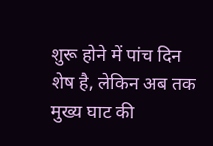शुरू होने में पांच दिन शेष है, लेकिन अब तक मुख्य घाट की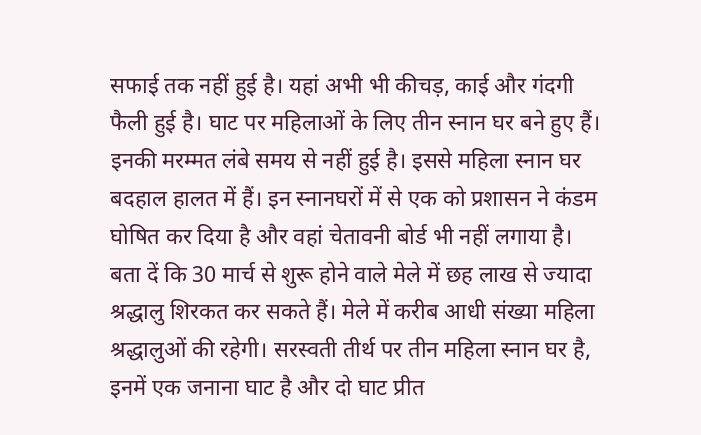सफाई तक नहीं हुई है। यहां अभी भी कीचड़, काई और गंदगी फैली हुई है। घाट पर महिलाओं के लिए तीन स्नान घर बने हुए हैं। इनकी मरम्मत लंबे समय से नहीं हुई है। इससे महिला स्नान घर बदहाल हालत में हैं। इन स्नानघरों में से एक को प्रशासन ने कंडम घोषित कर दिया है और वहां चेतावनी बोर्ड भी नहीं लगाया है।
बता दें कि 30 मार्च से शुरू होने वाले मेले में छह लाख से ज्यादा श्रद्धालु शिरकत कर सकते हैं। मेले में करीब आधी संख्या महिला श्रद्धालुओं की रहेगी। सरस्वती तीर्थ पर तीन महिला स्नान घर है, इनमें एक जनाना घाट है और दो घाट प्रीत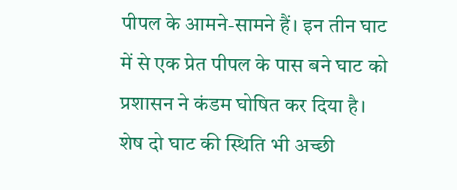पीपल के आमने-सामने हैं। इन तीन घाट में से एक प्रेत पीपल के पास बने घाट को प्रशासन ने कंडम घोषित कर दिया है। शेष दो घाट की स्थिति भी अच्छी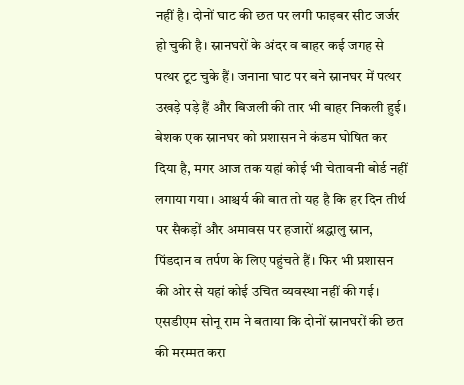नहीं है। दोनों घाट की छत पर लगी फाइबर सीट जर्जर हो चुकी है। स्नानघरों के अंदर व बाहर कई जगह से पत्थर टूट चुके हैं। जनाना घाट पर बने स्नानघर में पत्थर उखड़े पड़े हैं और बिजली की तार भी बाहर निकली हुई। बेशक एक स्नानघर को प्रशासन ने कंडम घोषित कर दिया है, मगर आज तक यहां कोई भी चेतावनी बोर्ड नहीं लगाया गया। आश्चर्य की बात तो यह है कि हर दिन तीर्थ पर सैकड़ों और अमावस पर हजारों श्रद्धालु स्नान, पिंडदान व तर्पण के लिए पहुंचते हैं। फिर भी प्रशासन की ओर से यहां कोई उचित व्यवस्था नहीं की गई। एसडीएम सोनू राम ने बताया कि दोनों स्नानघरों की छत की मरम्मत करा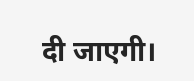दी जाएगी।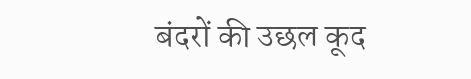बंदरों की उछल कूद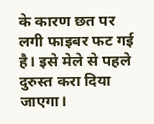के कारण छत पर लगी फाइबर फट गई है। इसे मेले से पहले दुरुस्त करा दिया जाएगा।